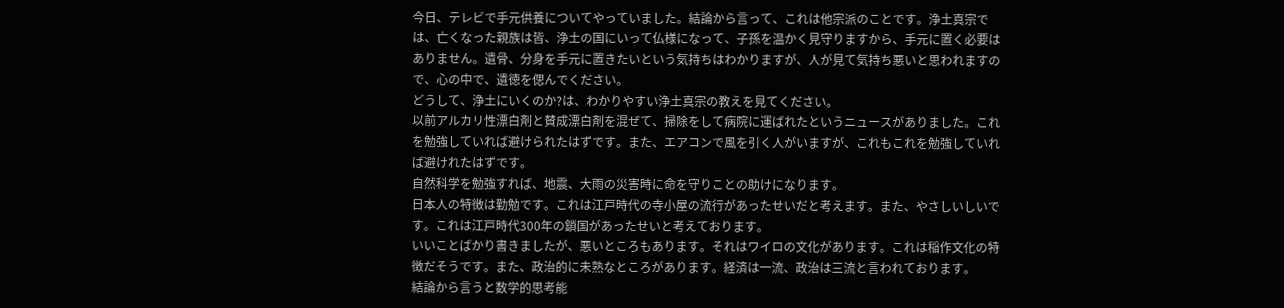今日、テレビで手元供養についてやっていました。結論から言って、これは他宗派のことです。浄土真宗では、亡くなった親族は皆、浄土の国にいって仏様になって、子孫を温かく見守りますから、手元に置く必要はありません。遺骨、分身を手元に置きたいという気持ちはわかりますが、人が見て気持ち悪いと思われますので、心の中で、遺徳を偲んでください。
どうして、浄土にいくのか?は、わかりやすい浄土真宗の教えを見てください。
以前アルカリ性漂白剤と賛成漂白剤を混ぜて、掃除をして病院に運ばれたというニュースがありました。これを勉強していれば避けられたはずです。また、エアコンで風を引く人がいますが、これもこれを勉強していれば避けれたはずです。
自然科学を勉強すれば、地震、大雨の災害時に命を守りことの助けになります。
日本人の特徴は勤勉です。これは江戸時代の寺小屋の流行があったせいだと考えます。また、やさしいしいです。これは江戸時代300年の鎖国があったせいと考えております。
いいことばかり書きましたが、悪いところもあります。それはワイロの文化があります。これは稲作文化の特徴だそうです。また、政治的に未熟なところがあります。経済は一流、政治は三流と言われております。
結論から言うと数学的思考能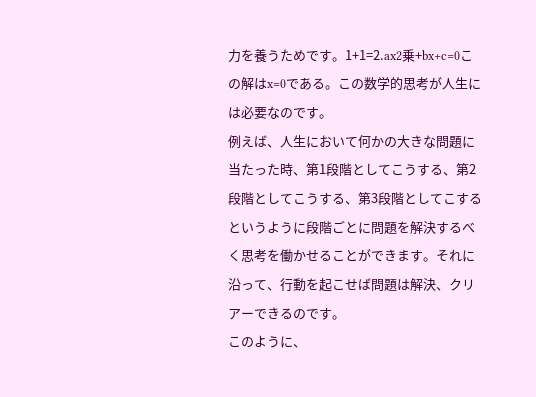力を養うためです。1+1=2.ax2乗+bx+c=0この解はx=0である。この数学的思考が人生には必要なのです。
例えば、人生において何かの大きな問題に当たった時、第1段階としてこうする、第2段階としてこうする、第3段階としてこするというように段階ごとに問題を解決するべく思考を働かせることができます。それに沿って、行動を起こせば問題は解決、クリアーできるのです。
このように、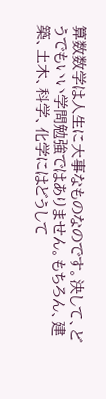算数数学は人生に大事なものなのです。決して、どうでもいい学問勉強ではありません。もちろん、建築、土木、科学、化学にはどうして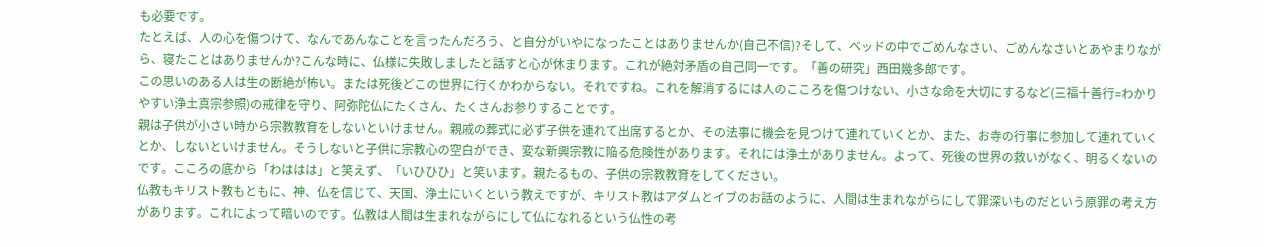も必要です。
たとえば、人の心を傷つけて、なんであんなことを言ったんだろう、と自分がいやになったことはありませんか(自己不信)?そして、ベッドの中でごめんなさい、ごめんなさいとあやまりながら、寝たことはありませんか?こんな時に、仏様に失敗しましたと話すと心が休まります。これが絶対矛盾の自己同一です。「善の研究」西田幾多郎です。
この思いのある人は生の断絶が怖い。または死後どこの世界に行くかわからない。それですね。これを解消するには人のこころを傷つけない、小さな命を大切にするなど(三福十善行=わかりやすい浄土真宗参照)の戒律を守り、阿弥陀仏にたくさん、たくさんお参りすることです。
親は子供が小さい時から宗教教育をしないといけません。親戚の葬式に必ず子供を連れて出席するとか、その法事に機会を見つけて連れていくとか、また、お寺の行事に参加して連れていくとか、しないといけません。そうしないと子供に宗教心の空白ができ、変な新興宗教に陥る危険性があります。それには浄土がありません。よって、死後の世界の救いがなく、明るくないのです。こころの底から「わははは」と笑えず、「いひひひ」と笑います。親たるもの、子供の宗教教育をしてください。
仏教もキリスト教もともに、神、仏を信じて、天国、浄土にいくという教えですが、キリスト教はアダムとイブのお話のように、人間は生まれながらにして罪深いものだという原罪の考え方があります。これによって暗いのです。仏教は人間は生まれながらにして仏になれるという仏性の考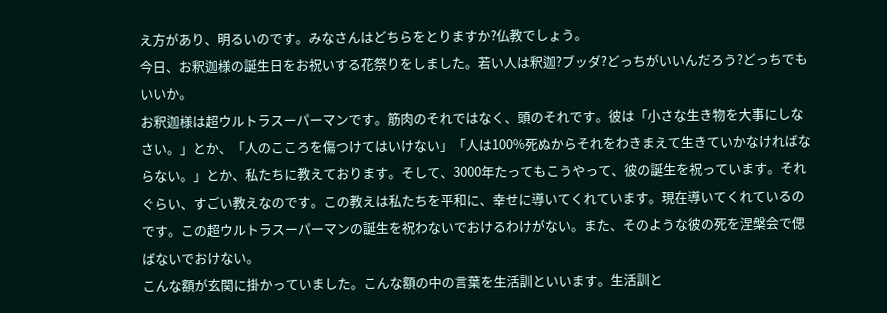え方があり、明るいのです。みなさんはどちらをとりますか?仏教でしょう。
今日、お釈迦様の誕生日をお祝いする花祭りをしました。若い人は釈迦?ブッダ?どっちがいいんだろう?どっちでもいいか。
お釈迦様は超ウルトラスーパーマンです。筋肉のそれではなく、頭のそれです。彼は「小さな生き物を大事にしなさい。」とか、「人のこころを傷つけてはいけない」「人は100%死ぬからそれをわきまえて生きていかなければならない。」とか、私たちに教えております。そして、3000年たってもこうやって、彼の誕生を祝っています。それぐらい、すごい教えなのです。この教えは私たちを平和に、幸せに導いてくれています。現在導いてくれているのです。この超ウルトラスーパーマンの誕生を祝わないでおけるわけがない。また、そのような彼の死を涅槃会で偲ばないでおけない。
こんな額が玄関に掛かっていました。こんな額の中の言葉を生活訓といいます。生活訓と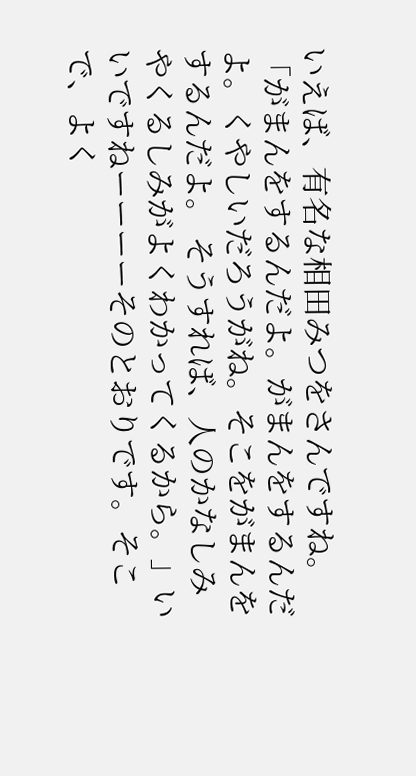いえば、有名な相田みつをさんですね。「がまんをするんだよ。がまんをするんだよ。くやしいだろうがね。そこをがまんをするんだよ。 そうすれば、人のかなしみやくるしみがよくわかってくるから。」いいですねーーーーそのとおりです。そこで、よく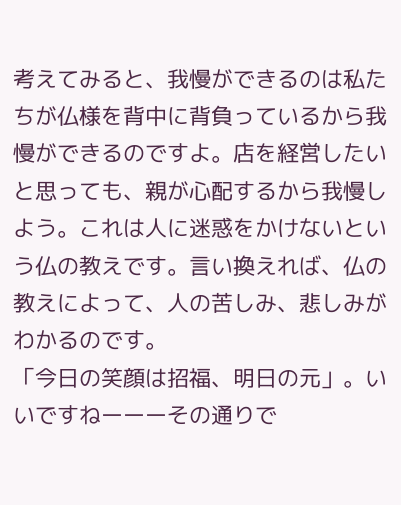考えてみると、我慢ができるのは私たちが仏様を背中に背負っているから我慢ができるのですよ。店を経営したいと思っても、親が心配するから我慢しよう。これは人に迷惑をかけないという仏の教えです。言い換えれば、仏の教えによって、人の苦しみ、悲しみがわかるのです。
「今日の笑顔は招福、明日の元」。いいですねーーーその通りで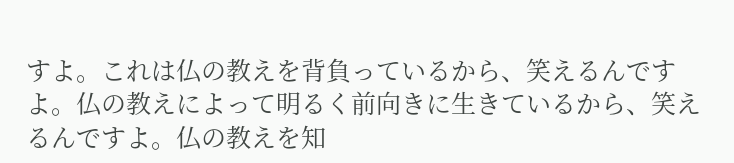すよ。これは仏の教えを背負っているから、笑えるんですよ。仏の教えによって明るく前向きに生きているから、笑えるんですよ。仏の教えを知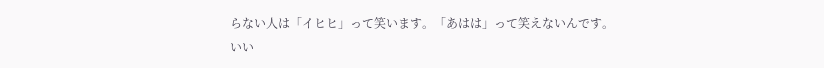らない人は「イヒヒ」って笑います。「あはは」って笑えないんです。
いい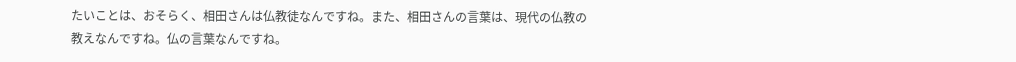たいことは、おそらく、相田さんは仏教徒なんですね。また、相田さんの言葉は、現代の仏教の教えなんですね。仏の言葉なんですね。